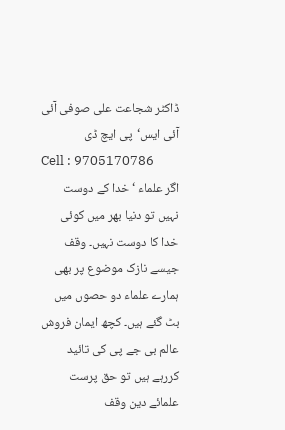ڈاکٹر شجاعت علی صوفی آئی آئی ایس‘پی ایچ ڈی
Cell : 9705170786
اگر علماء ‘ خدا کے دوست نہیں تو دنیا بھر میں کوئی خدا کا دوست نہیں۔ وقف جیسے نازک موضوع پر بھی ہمارے علماء دو حصوں میں بٹ گئے ہیں۔ کچھ ایمان فروش عالم بی جے پی کی تائید کررہے ہیں تو حق پرست علمائے دین وقف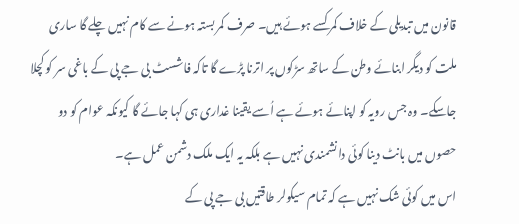قانون میں تبدیلی کے خلاف کمر کسے ہوئے ہیں۔ صرف کمر بستہ ہونے سے کام نہیں چلے گا ساری ملت کو دیگر ابنائے وطن کے ساتھ سڑکوں پر اترنا پڑے گا تاکہ فاشسٹ بی جے پی کے باغی سر کو کچلا جاسکے۔ وہ جس رویہ کو اپنائے ہوئے ہے اُسے یقینا غداری ہی کہا جائے گا کیونکہ عوام کو دو حصوں میں بانٹ دینا کوئی دانشمندی نہیں ہے بلکہ یہ ایک ملک دشمن عمل ہے۔
اس میں کوئی شک نہیں ہے کہ تمام سیکولر طاقتیں بی جے پی کے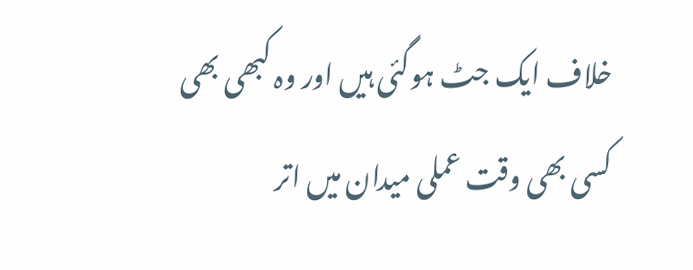خلاف ایک جٹ ہوگئی ہیں اور وہ کبھی بھی کسی بھی وقت عملی میدان میں اتر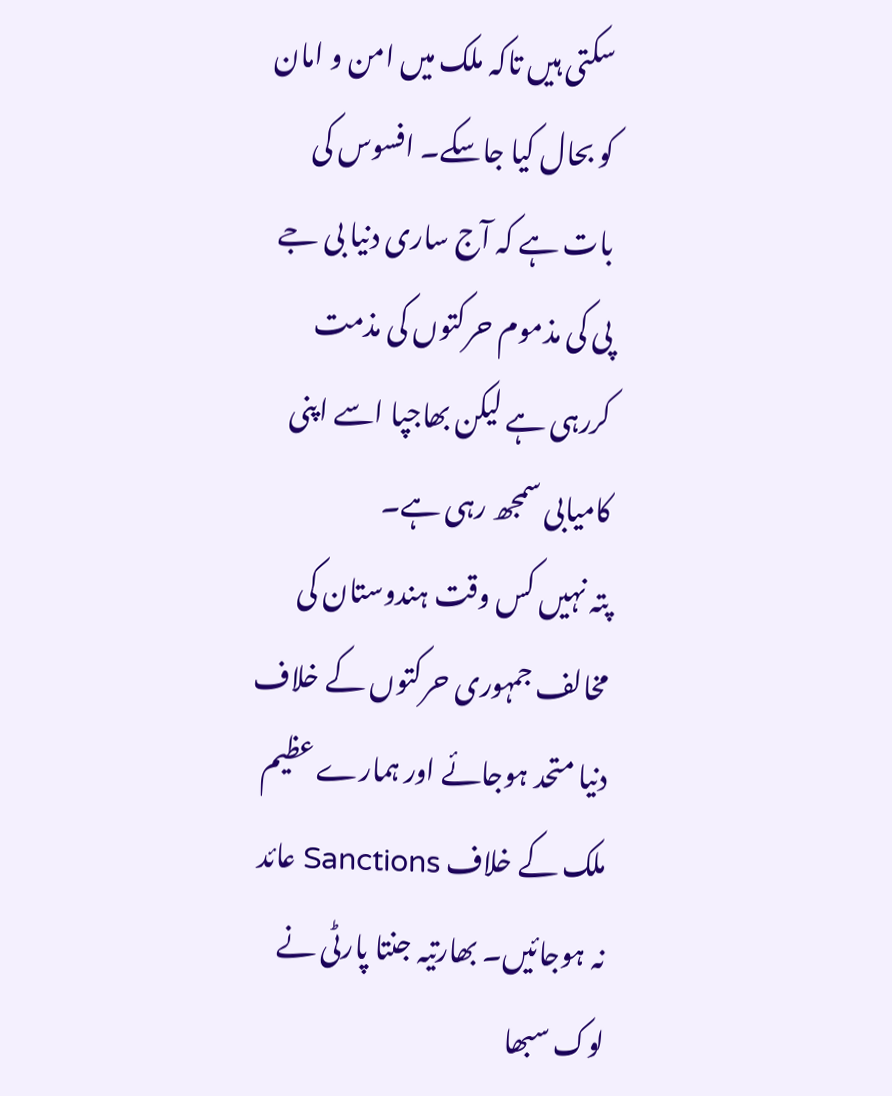سکتی ہیں تاکہ ملک میں امن و امان کو بحال کیا جاسکے۔ افسوس کی بات ہے کہ آج ساری دنیا بی جے پی کی مذموم حرکتوں کی مذمت کررہی ہے لیکن بھاجپا اسے اپنی کامیابی سمجھ رہی ہے۔
پتہ نہیں کس وقت ہندوستان کی مخالف جمہوری حرکتوں کے خلاف دنیا متحد ہوجائے اور ہمارے عظیم ملک کے خلاف Sanctions عائد نہ ہوجائیں۔ بھارتیہ جنتا پارٹی نے لوک سبھا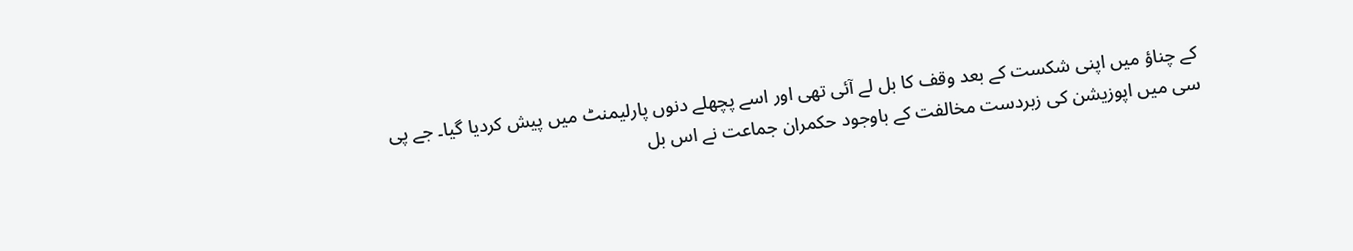کے چناؤ میں اپنی شکست کے بعد وقف کا بل لے آئی تھی اور اسے پچھلے دنوں پارلیمنٹ میں پیش کردیا گیا۔ جے پی سی میں اپوزیشن کی زبردست مخالفت کے باوجود حکمران جماعت نے اس بل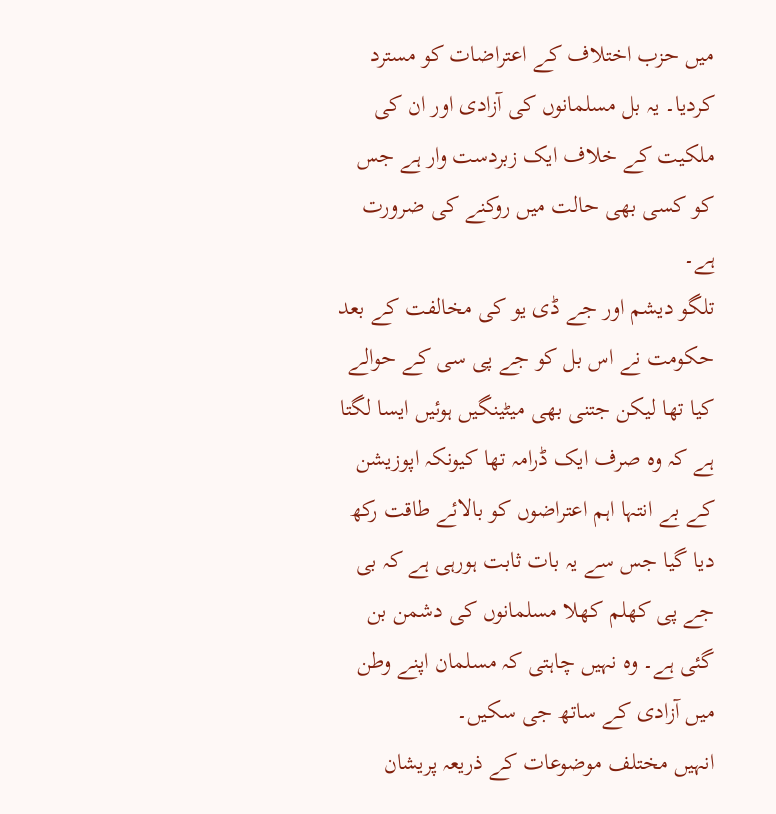میں حزب اختلاف کے اعتراضات کو مسترد کردیا۔ یہ بل مسلمانوں کی آزادی اور ان کی ملکیت کے خلاف ایک زبردست وار ہے جس کو کسی بھی حالت میں روکنے کی ضرورت ہے۔
تلگو دیشم اور جے ڈی یو کی مخالفت کے بعد حکومت نے اس بل کو جے پی سی کے حوالے کیا تھا لیکن جتنی بھی میٹینگیں ہوئیں ایسا لگتا ہے کہ وہ صرف ایک ڈرامہ تھا کیونکہ اپوزیشن کے بے انتہا اہم اعتراضوں کو بالائے طاقت رکھ دیا گیا جس سے یہ بات ثابت ہورہی ہے کہ بی جے پی کھلم کھلا مسلمانوں کی دشمن بن گئی ہے۔ وہ نہیں چاہتی کہ مسلمان اپنے وطن میں آزادی کے ساتھ جی سکیں۔
انہیں مختلف موضوعات کے ذریعہ پریشان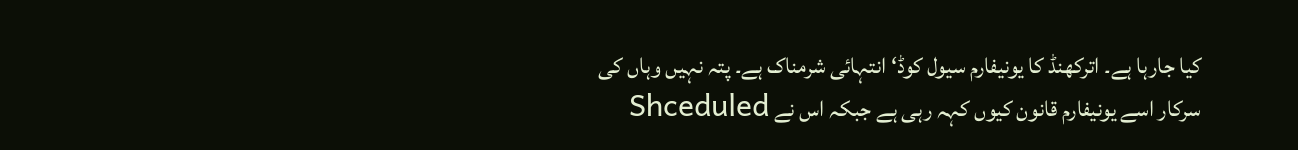کیا جارہا ہے۔ اترکھنڈ کا یونیفارم سیول کوڈ‘ انتہائی شرمناک ہے۔ پتہ نہیں وہاں کی سرکار اسے یونیفارم قانون کیوں کہہ رہی ہے جبکہ اس نے Shceduled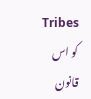Tribes کو اس قانون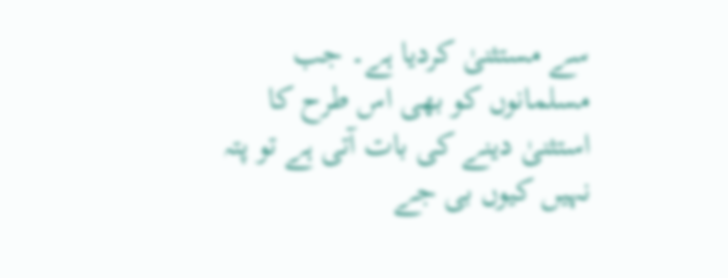سے مستثنیٰ کردیا ہے۔ جب مسلمانوں کو بھی اس طرح کا استثنیٰ دینے کی بات آتی ہے تو پتہ نہیں کیوں بی جے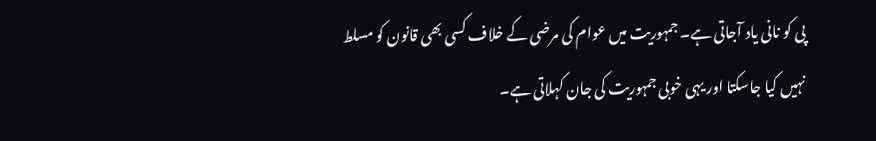پی کو نانی یاد آجاتی ہے۔ جمہوریت میں عوام کی مرضی کے خلاف کسی بھی قانون کو مسلط نہیں کیا جاسکتا اور یہی خوبی جمہوریت کی جان کہلاتی ہے۔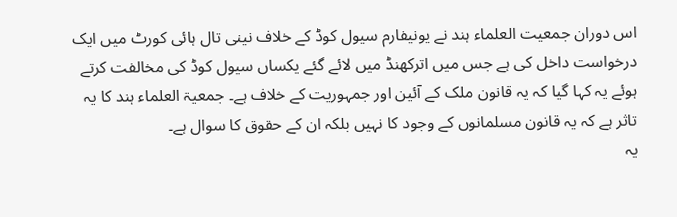اس دوران جمعیت العلماء ہند نے یونیفارم سیول کوڈ کے خلاف نینی تال ہائی کورٹ میں ایک درخواست داخل کی ہے جس میں اترکھنڈ میں لائے گئے یکساں سیول کوڈ کی مخالفت کرتے ہوئے یہ کہا گیا کہ یہ قانون ملک کے آئین اور جمہوریت کے خلاف ہے۔ جمعیۃ العلماء ہند کا یہ تاثر ہے کہ یہ قانون مسلمانوں کے وجود کا نہیں بلکہ ان کے حقوق کا سوال ہے۔
یہ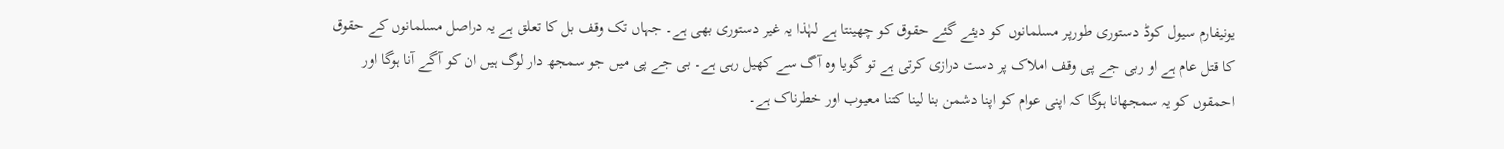یونیفارم سیول کوڈ دستوری طورپر مسلمانوں کو دیئے گئے حقوق کو چھینتا ہے لہٰذا یہ غیر دستوری بھی ہے۔ جہاں تک وقف بل کا تعلق ہے یہ دراصل مسلمانوں کے حقوق کا قتل عام ہے او ربی جے پی وقف املاک پر دست درازی کرتی ہے تو گویا وہ آگ سے کھیل رہی ہے۔ بی جے پی میں جو سمجھ دار لوگ ہیں ان کو آگے آنا ہوگا اور احمقوں کو یہ سمجھانا ہوگا کہ اپنی عوام کو اپنا دشمن بنا لینا کتنا معیوب اور خطرناک ہے۔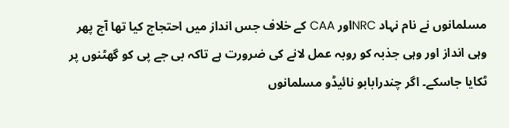مسلمانوں نے نام نہاد NRCاور CAA کے خلاف جس انداز میں احتجاج کیا تھا آج پھر وہی انداز اور وہی جذبہ کو روبہ عمل لانے کی ضرورت ہے تاکہ بی جے پی کو گھٹنوں پر ٹکایا جاسکے۔ اگر چندرابابو نائیڈو مسلمانوں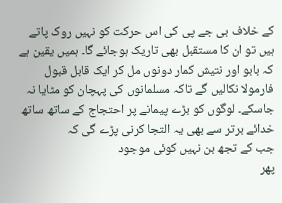کے خلاف بی جے پی کی اس حرکت کو نہیں روک پاتے ہیں تو ان کا مستقبل بھی تاریک ہوجائے گا۔ ہمیں یقین ہے کہ بابو اور نتیش کمار دونوں مل کر ایک قابل قبول فارمولا نکالیں گے تاکہ مسلمانوں کی پہچان کو مٹایا نہ جاسکے۔ لوگوں کو بڑے پیمانے پر احتجاج کے ساتھ ساتھ خدائے برتر سے بھی یہ التجا کرنی پڑے گی کہ
جب کے تجھ بن نہیں کوئی موجود
پھر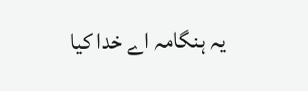یہ ہنگامہ اے خدا کیا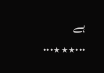ہے
۰۰۰٭٭٭۰۰۰